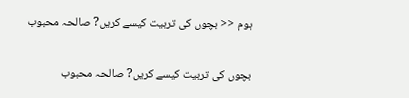ہوم << بچوں کی تربیت کیسے کریں? صالحہ محبوب

بچوں کی تربیت کیسے کریں? صالحہ محبوب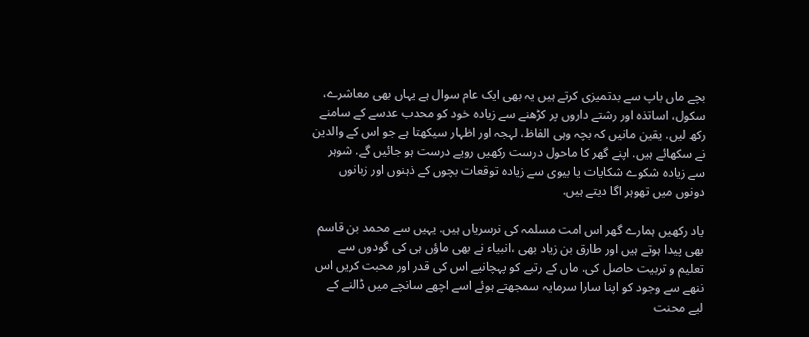بچے ماں باپ سے بدتمیزی کرتے ہیں یہ بھی ایک عام سوال ہے یہاں بھی معاشرے، سکول، اساتذہ اور رشتے داروں پر کڑھنے سے زیادہ خود کو محدب عدسے کے سامنے رکھ لیں. یقین مانیں کہ بچہ وہی الفاظ، لہجہ اور اظہار سیکھتا ہے جو اس کے والدین نے سکھائے ہیں. اپنے گھر کا ماحول درست رکھیں رویے درست ہو جائیں گے. شوہر سے زیادہ شکوے شکایات یا بیوی سے زیادہ توقعات بچوں کے ذہنوں اور زبانوں دونوں میں تھوہر اگا دیتے ہیں.

یاد رکھیں ہمارے گھر اس امت مسلمہ کی نرسریاں ہیں. یہیں سے محمد بن قاسم بھی پیدا ہوتے ہیں اور طارق بن زیاد بھی ،انبیاء نے بھی ماؤں ہی کی گودوں سے تعلیم و تربیت حاصل کی. ماں کے رتبے کو پہچانیے اس کی قدر اور محبت کریں اس ننھے سے وجود کو اپنا سارا سرمایہ سمجھتے ہوئے اسے اچھے سانچے میں ڈالنے کے لیے محنت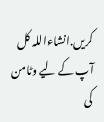کریں.انشاءاللہ کل آپ کے لیے وٹامن کی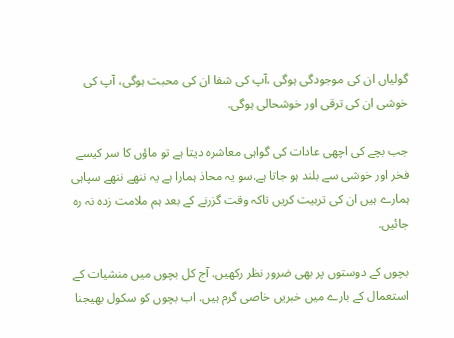گولیاں ان کی موجودگی ہوگی ،آپ کی شفا ان کی محبت ہوگی، آپ کی خوشی ان کی ترقی اور خوشحالی ہوگی.

جب بچے کی اچھی عادات کی گواہی معاشرہ دیتا ہے تو ماؤں کا سر کیسے فخر اور خوشی سے بلند ہو جاتا ہے.سو یہ محاذ ہمارا ہے یہ ننھے ننھے سپاہی ہمارے ہیں ان کی تربیت کریں تاکہ وقت گزرنے کے بعد ہم ملامت زدہ نہ رہ جائیں.

بچوں کے دوستوں پر بھی ضرور نظر رکھیں. آج کل بچوں میں منشیات کے استعمال کے بارے میں خبریں خاصی گرم ہیں. اب بچوں کو سکول بھیجنا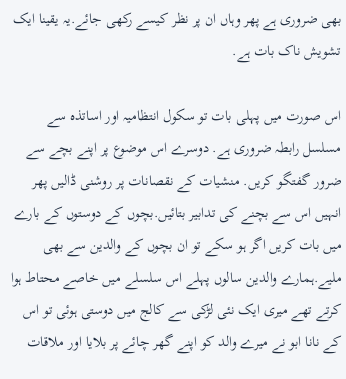بھی ضروری ہے پھر وہاں ان پر نظر کیسے رکھی جائے.یہ یقینا ایک تشویش ناک بات ہے.

اس صورت میں پہلی بات تو سکول انتظامیہ اور اساتذہ سے مسلسل رابطہ ضروری ہے. دوسرے اس موضوع پر اپنے بچے سے ضرور گفتگو کریں. منشیات کے نقصانات پر روشنی ڈالیں پھر انہیں اس سے بچنے کی تدابیر بتائیں.بچوں کے دوستوں کے بارے میں بات کریں اگر ہو سکے تو ان بچوں کے والدین سے بھی ملیے.ہمارے والدین سالوں پہلے اس سلسلے میں خاصے محتاط ہوا کرتے تھے میری ایک نئی لڑکی سے کالج میں دوستی ہوئی تو اس کے نانا ابو نے میرے والد کو اپنے گھر چائے پر بلایا اور ملاقات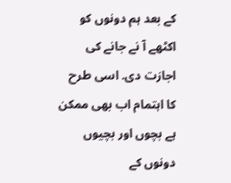کے بعد ہم دونوں کو اکٹھے آ نے جانے کی اجازت دی. اسی طرح کا اہتمام اب بھی ممکن ہے بچوں اور بچیوں دونوں کے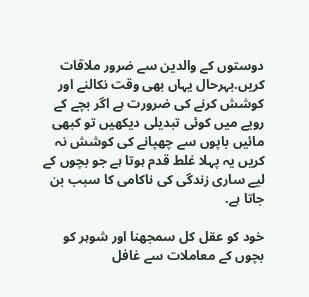دوستوں کے والدین سے ضرور ملاقات کریں.بہرحال یہاں بھی وقت نکالنے اور کوشش کرنے کی ضرورت ہے اگر بچے کے رویے میں کوئی تبدیلی دیکھیں تو کبھی مائیں باپوں سے چھپانے کی کوشش نہ کریں یہ پہلا غلط قدم ہوتا ہے جو بچوں کے لیے ساری زندگی کی ناکامی کا سبب بن جاتا ہے.

خود کو عقل کل سمجھنا اور شوہر کو بچوں کے معاملات سے غافل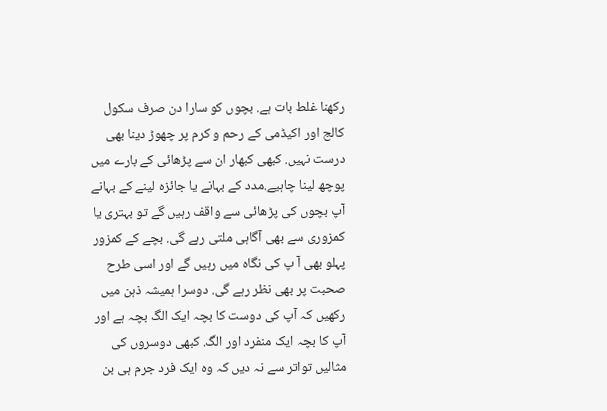رکھنا غلط بات ہے. بچوں کو سارا دن صرف سکول کالج اور اکیڈمی کے رحم و کرم پر چھوڑ دینا بھی درست نہیں. کبھی کبھار ان سے پڑھائی کے بارے میں پوچھ لینا چاہیے.مدد کے بہانے یا جائزہ لینے کے بہانے آپ بچوں کی پڑھائی سے واقف رہیں گے تو بہتری یا کمزوری سے بھی آگاہی ملتی رہے گی. بچے کے کمزور پہلو بھی آ پ کی نگاہ میں رہیں گے اور اسی طرح صحبت پر بھی نظر رہے گی. دوسرا ہمیشہ ذہن میں رکھیں کہ آپ کی دوست کا بچہ ایک الگ بچہ ہے اور آپ کا بچہ ایک منفرد اور الگ. کبھی دوسروں کی مثالیں تواتر سے نہ دیں کہ وہ ایک فرد جرم ہی بن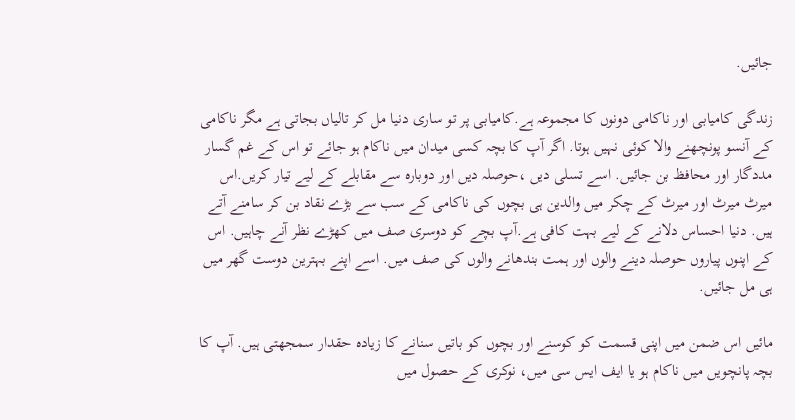جائیں.

زندگی کامیابی اور ناکامی دونوں کا مجموعہ ہے.کامیابی پر تو ساری دنیا مل کر تالیاں بجاتی ہے مگر ناکامی کے آنسو پونچھنے والا کوئی نہیں ہوتا. اگر آپ کا بچہ کسی میدان میں ناکام ہو جائے تو اس کے غم گسار مددگار اور محافظ بن جائیں. اسے تسلی دیں ،حوصلہ دیں اور دوبارہ سے مقابلے کے لیے تیار کریں.اس میرٹ میرٹ اور میرٹ کے چکر میں والدین ہی بچوں کی ناکامی کے سب سے بڑے نقاد بن کر سامنے آتے ہیں. دنیا احساس دلانے کے لیے بہت کافی ہے.آپ بچے کو دوسری صف میں کھڑے نظر آنے چاہیں. اس کے اپنوں پیاروں حوصلہ دینے والوں اور ہمت بندھانے والوں کی صف میں. اسے اپنے بہترین دوست گھر میں ہی مل جائیں.

مائیں اس ضمن میں اپنی قسمت کو کوسنے اور بچوں کو باتیں سنانے کا زیادہ حقدار سمجھتی ہیں. آپ کا بچہ پانچویں میں ناکام ہو یا ایف ایس سی میں، نوکری کے حصول میں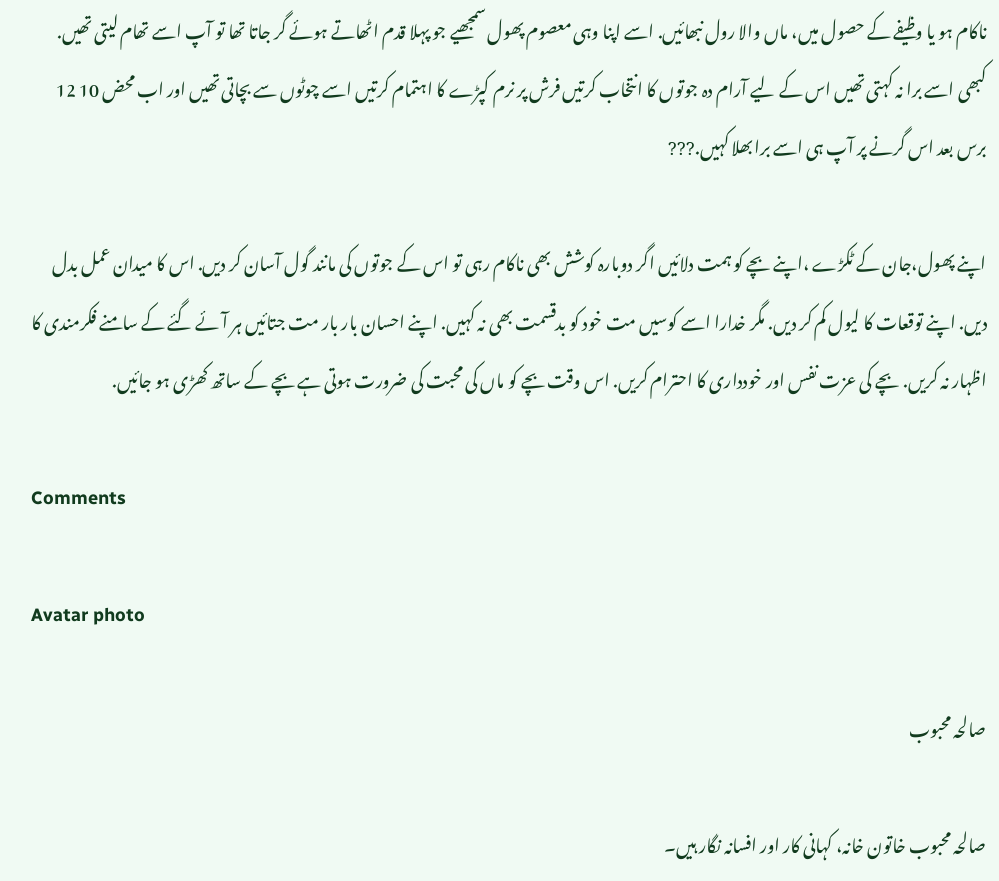ناکام ہو یا وظیفے کے حصول میں، ماں والا رول نبھائیں. اسے اپنا وہی معصوم پھول سمجھیے جو پہلا قدم اٹھاتے ہوئے گر جاتا تھا تو آپ اسے تھام لیتی تھیں. کبھی اسے برا نہ کہتی تھیں اس کے لیے آرام دہ جوتوں کا انتخاب کرتیں فرش پر نرم کپڑے کا اہتمام کرتیں اسے چوٹوں سے بچاتی تھیں اور اب محض 10 12 برس بعد اس گرنے پر آپ ہی اسے برا بھلا کہیں.???

اپنے پھول،جان کے ٹکڑے ،اپنے بچے کو ہمت دلائیں اگر دوبارہ کوشش بھی ناکام رہی تو اس کے جوتوں کی مانند گول آسان کر دیں. اس کا میدان عمل بدل دیں. اپنے توقعات کا لیول کم کر دیں. مگر خدارا اسے کوسیں مت خود کو بدقسمت بھی نہ کہیں. اپنے احسان بار بار مت جتائیں ہر آئے گئے کے سامنے فکرمندی کا اظہار نہ کریں. بچے کی عزت نفس اور خودداری کا احترام کریں. اس وقت بچے کو ماں کی محبت کی ضرورت ہوتی ہے بچے کے ساتھ کھڑی ہو جائیں.

Comments

Avatar photo

صالحہ محبوب

صالحہ محبوب خاتون خانہ، کہانی کار اور افسانہ نگار ہیں۔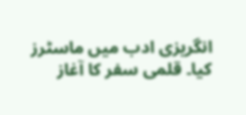انگریزی ادب میں ماسٹرز کیا۔ قلمی سفر کا آغاز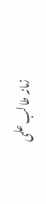زمانہ طالب علمی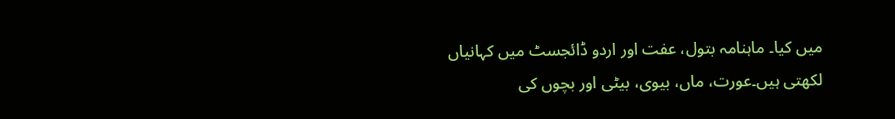میں کیا۔ ماہنامہ بتول، عفت اور اردو ڈائجسٹ میں کہانیاں لکھتی ہیں۔عورت، ماں، بیوی، بیٹی اور بچوں کی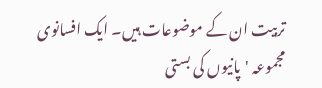تربیت ان کے موضوعات ہیں۔ ایک افسانوی مجموعہ 'پانیوں کی بستی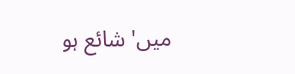میں' شائع ہو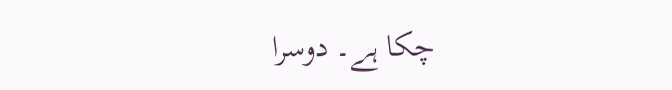چکا ہے۔ دوسرا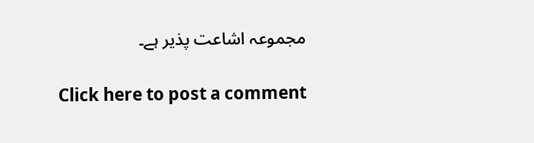مجموعہ اشاعت پذیر ہے۔

Click here to post a comment